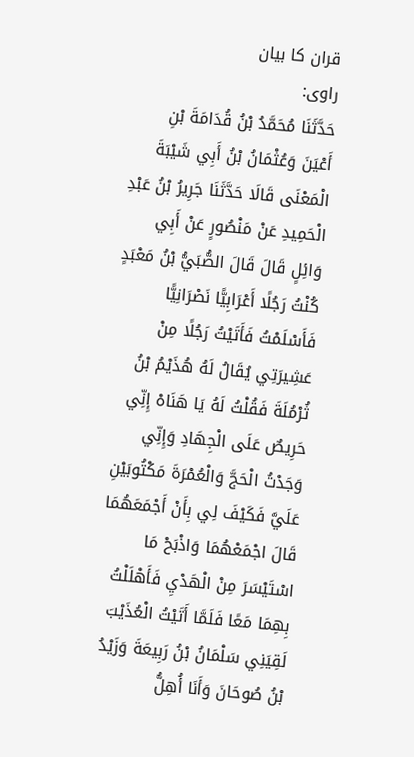قران کا بیان
راوی:
حَدَّثَنَا مُحَمَّدُ بْنُ قُدَامَةَ بْنِ أَعْيَنَ وَعُثْمَانُ بْنُ أَبِي شَيْبَةَ الْمَعْنَى قَالَا حَدَّثَنَا جَرِيرُ بْنُ عَبْدِ الْحَمِيدِ عَنْ مَنْصُورٍ عَنْ أَبِي وَائِلٍ قَالَ قَالَ الصُّبَيُّ بْنُ مَعْبَدٍ كُنْتُ رَجُلًا أَعْرَابِيًّا نَصْرَانِيًّا فَأَسْلَمْتُ فَأَتَيْتُ رَجُلًا مِنْ عَشِيرَتِي يُقَالُ لَهُ هُذَيْمُ بْنُ ثُرْمُلَةَ فَقُلْتُ لَهُ يَا هَنَاهْ إِنِّي حَرِيصٌ عَلَى الْجِهَادِ وَإِنِّي وَجَدْتُ الْحَجَّ وَالْعُمْرَةَ مَكْتُوبَيْنِ عَلَيَّ فَكَيْفَ لِي بِأَنْ أَجْمَعَهُمَا قَالَ اجْمَعْهُمَا وَاذْبَحْ مَا اسْتَيْسَرَ مِنْ الْهَدْيِ فَأَهْلَلْتُ بِهِمَا مَعًا فَلَمَّا أَتَيْتُ الْعُذَيْبَ لَقِيَنِي سَلْمَانُ بْنُ رَبِيعَةَ وَزَيْدُ بْنُ صُوحَانَ وَأَنَا أُهِلُّ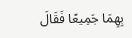بِهِمَا جَمِيعًا فَقَالَ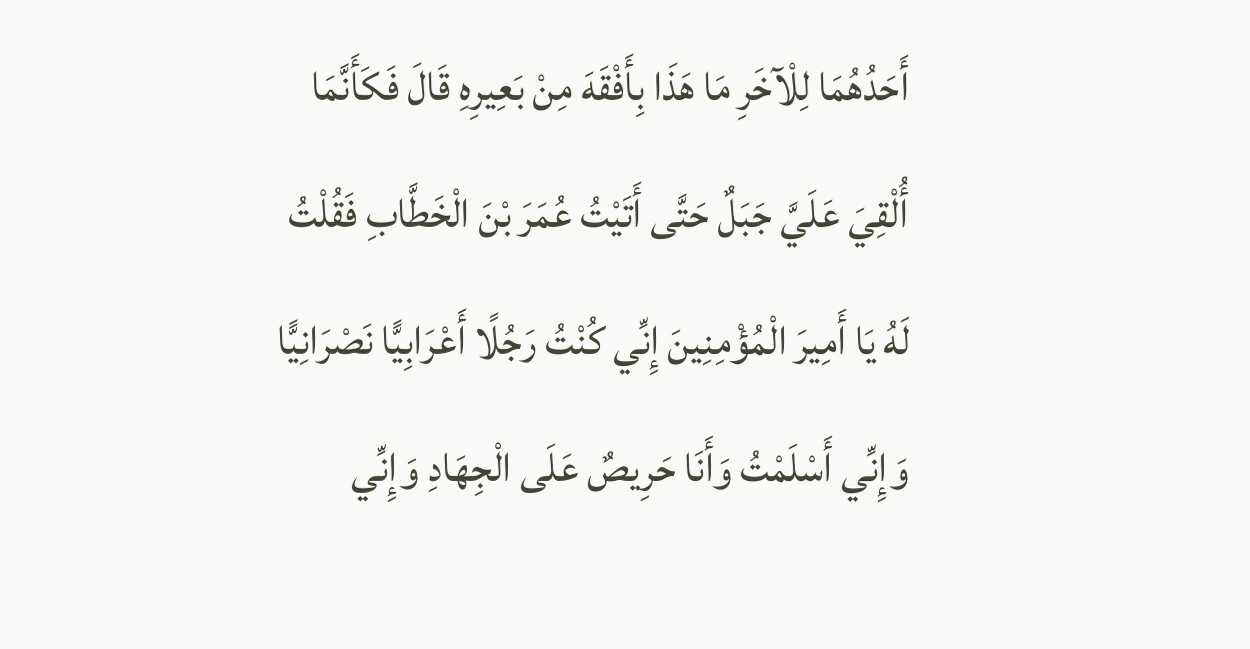أَحَدُهُمَا لِلْآخَرِ مَا هَذَا بِأَفْقَهَ مِنْ بَعِيرِهِ قَالَ فَكَأَنَّمَا أُلْقِيَ عَلَيَّ جَبَلٌ حَتَّى أَتَيْتُ عُمَرَ بْنَ الْخَطَّابِ فَقُلْتُ لَهُ يَا أَمِيرَ الْمُؤْمِنِينَ إِنِّي كُنْتُ رَجُلًا أَعْرَابِيًّا نَصْرَانِيًّا وَإِنِّي أَسْلَمْتُ وَأَنَا حَرِيصٌ عَلَى الْجِهَادِ وَإِنِّي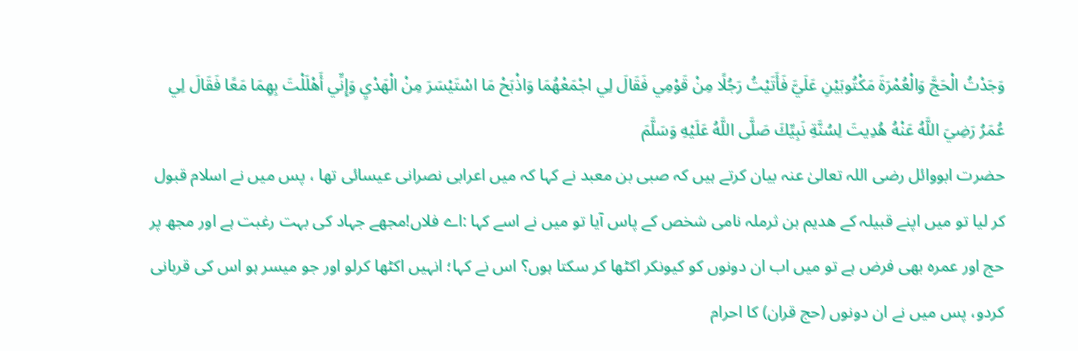وَجَدْتُ الْحَجَّ وَالْعُمْرَةَ مَكْتُوبَيْنِ عَلَيَّ فَأَتَيْتُ رَجُلًا مِنْ قَوْمِي فَقَالَ لِي اجْمَعْهُمَا وَاذْبَحْ مَا اسْتَيْسَرَ مِنْ الْهَدْيِ وَإِنِّي أَهْلَلْتَ بِهِمَا مَعًا فَقَالَ لِي عُمَرُ رَضِيَ اللَّهُ عَنْهُ هُدِيتَ لِسُنَّةِ نَبِيِّكَ صَلَّى اللَّهُ عَلَيْهِ وَسَلَّمَ
حضرت ابووائل رضی اللہ تعالیٰ عنہ بیان کرتے ہیں کہ صبی بن معبد نے کہا کہ میں اعرابی نصرانی عیسائی تھا ، پس میں نے اسلام قبول کر لیا تو میں اپنے قبیلہ کے ھدیم بن ثرملہ نامی شخص کے پاس آیا تو میں نے اسے کہا :اے فلاں!مجھے جہاد کی بہت رغبت ہے اور مجھ پر حج اور عمرہ بھی فرض ہے تو میں اب ان دونوں کو کیونکر اکٹھا کر سکتا ہوں؟ اس نے کہا؛ انہیں اکٹھا کرلو اور جو میسر ہو اس کی قربانی کردو، پس میں نے ان دونوں (حج قران) کا احرام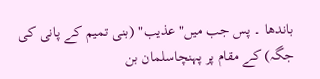باندھا ۔ پس جب میں"عذیب" (بنی تمیم کے پانی کی جگہ) کے مقام پر پہنچاسلمان بن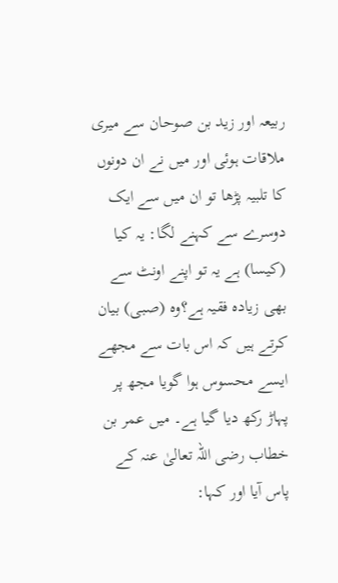ربیعہ اور زید بن صوحان سے میری ملاقات ہوئی اور میں نے ان دونوں کا تلبیہ پڑھا تو ان میں سے ایک دوسرے سے کہنے لگا: یہ کیا (کیسا) ہے یہ تو اپنے اونٹ سے بھی زیادہ فقیہ ہے؟وہ (صبی) بیان کرتے ہیں کہ اس بات سے مجھے ایسے محسوس ہوا گویا مجھ پر پہاڑ رکھ دیا گیا ہے۔ میں عمر بن خطاب رضی اللہ تعالیٰ عنہ کے پاس آیا اور کہا: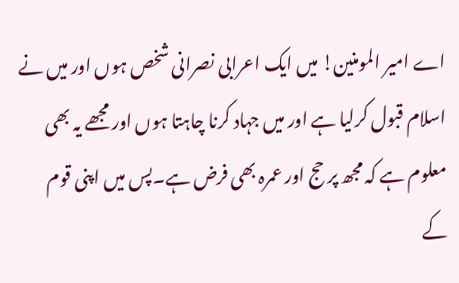اے امیر المومنین! میں ایک اعرابی نصرانی شخص ہوں اور میں نے اسلام قبول کرلیا ہے اور میں جہاد کرنا چاہتا ہوں اور مجھے یہ بھی معلوم ہے کہ مجھ پر حج اور عمرہ بھی فرض ہے۔پس میں اپنی قوم کے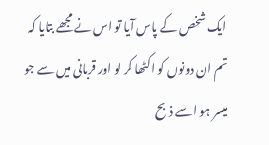ایک شخص کے پاس آیا تو اس نے مجھے بتایا کہ تم ان دونوں کو اکٹھا کر لو اور قربانی میں سے جو میسر ہو اسے ذبح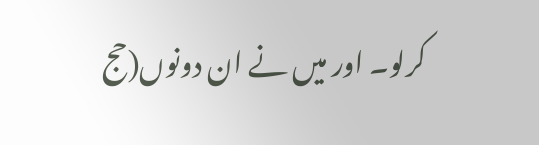کرلو۔ اور میں نے ان دونوں(حج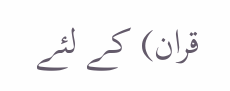قران) کے لئے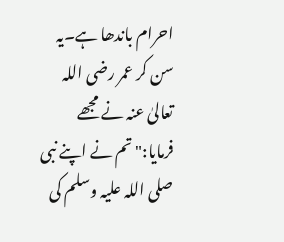احرام باندھا ہے۔یہ سن کر عمر رضی اللہ تعالیٰ عنہ نے مجھے فرمایا:"تم نے اپنے نبی صلی اللہ علیہ وسلم کی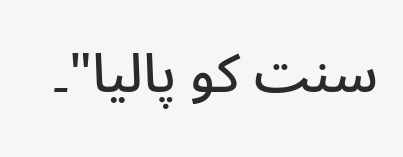سنت کو پالیا"۔